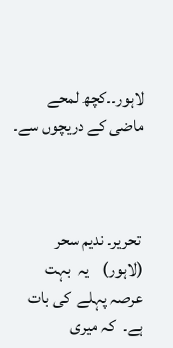لاہور۔۔کچھ لمحے ماضی کے دریچوں سے۔



 تحریر۔ ندیم سحر   (لاہور)    یہ  بہت عرصہ پہلے  کی بات ہے۔  کہ میری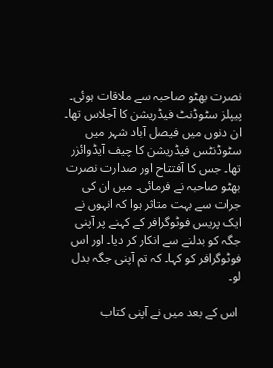نصرت بھٹو صاحبہ سے ملاقات ہوئی۔ پیپلز سٹوڈنٹ فیڈریشن کا آجلاس تھا۔ ان دنوں میں فیصل آباد شہر میں سٹوڈنٹس فیڈریشن کا چیف آیڈوائزر تھا۔ جس کا آفتتاح اور صدارت نصرت بھٹو صاحبہ نے فرمائی۔ میں ان کی جرات سے بہت متاثر ہوا کہ انہوں نے ایک پریس فوٹوگرافر کے کہنے پر آپنی جگہ کو بدلنے سے انکار کر دیا۔ اور اس فوٹوگرافر کو کہا۔ کہ تم آپنی جگہ بدل لو۔

 اس کے بعد میں نے آپنی کتاب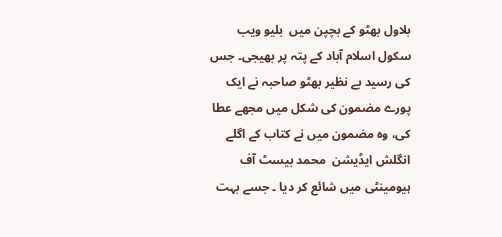بلاول بھٹو کے بچپن میں  بلیو ویب سکول اسلام آباد کے پتہ پر بھیجی۔ جس کی رسید بے نظیر بھٹو صاحبہ نے ایک پورے مضمون کی شکل میں مجھے عطا کی، وہ مضمون میں نے کتاب کے اگلے انگلش ایڈیشن  محمد بیسٹ آف ہیومینٹی میں شائع کر دیا ۔ جسے بہت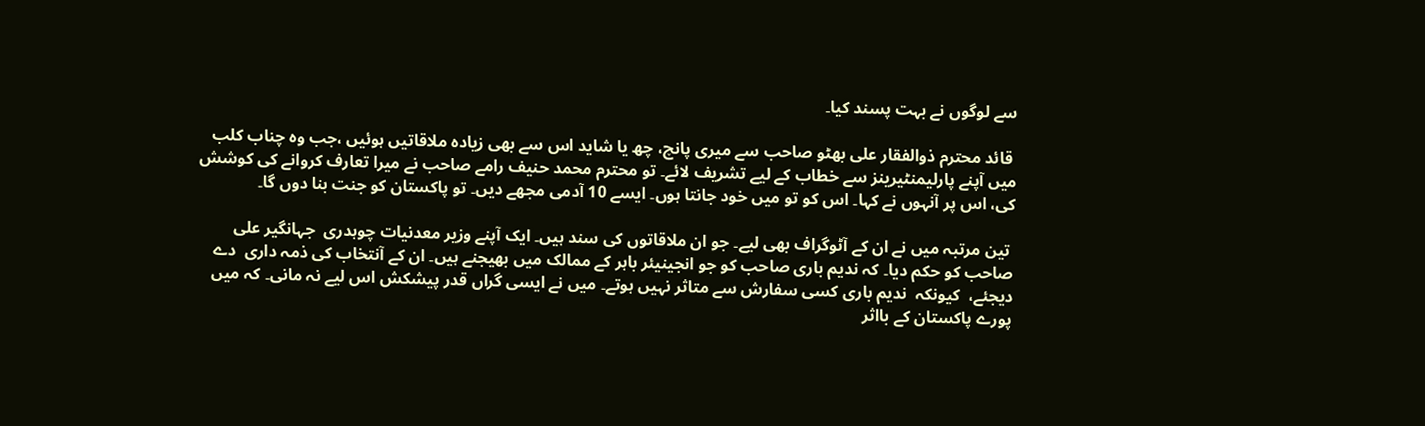سے لوگوں نے بہت پسند کیا۔

 قائد محترم ذوالفقار علی بھٹو صاحب سے میری پانچ، چھ یا شاید اس سے بھی زیادہ ملاقاتیں ہوئیں ،جب وہ چناب کلب میں آپنے پارلیمنٹیرینز سے خطاب کے لیے تشریف لائے۔ تو محترم محمد حنیف رامے صاحب نے میرا تعارف کروانے کی کوشش کی، اس پر آنہوں نے کہا۔ اس کو تو میں خود جانتا ہوں۔ ایسے 10 آدمی مجھے دیں۔ تو پاکستان کو جنت بنا دوں گا۔

 تین مرتبہ میں نے ان کے آٹوگراف بھی لیے۔ جو ان ملاقاتوں کی سند ہیں۔ ایک آپنے وزیر معدنیات چوہدری  جہانگیر علی صاحب کو حکم دیا۔ کہ ندیم باری صاحب کو جو انجینیئر باہر کے ممالک میں بھیجنے ہیں۔ ان کے آنتخاب کی ذمہ داری  دے دیجئے،  کیونکہ  ندیم باری کسی سفارش سے متاثر نہیں ہوتے۔ میں نے ایسی گراں قدر پیشکش اس لیے نہ مانی۔ کہ میں پورے پاکستان کے بااثر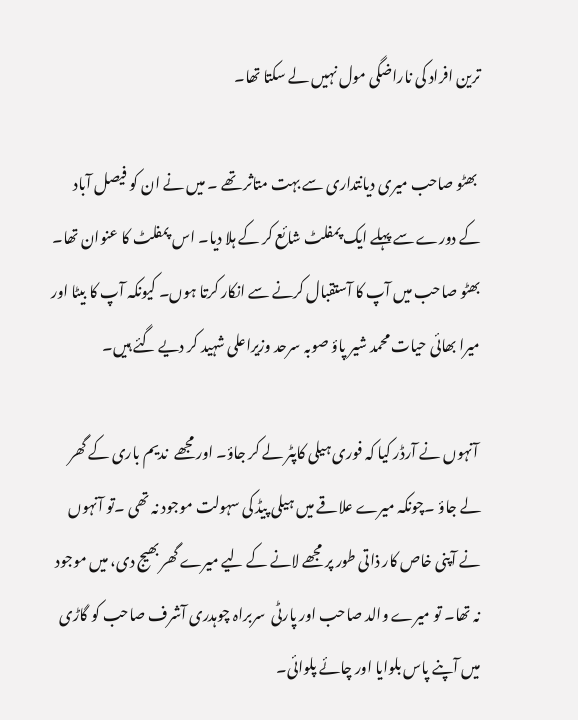ترین افراد کی ناراضگی مول نہیں لے سکتا تھا۔

 بھٹو صاحب میری دیانتداری سے بہت متاثر تھے ۔ میں نے ان کو فیصل آباد کے دورے سے پہلے ایک پمفلٹ شائع کر کے ہلا دیا۔ اس پمفلٹ کا عنوان تھا۔ بھٹو صاحب میں آپ کا آستقبال کرنے سے انکار کرتا ہوں۔ کیونکہ آپ کا بیٹا اور میرا بھائی حیات محمد شیر پاؤ صوبہ سرحد وزیراعلی شہید کر دیے گئے ہیں۔

 آنہوں نے آرڈر کیا کہ فوری ہیلی کاپٹر لے کر جاؤ۔ اور مجھے  ندیم باری کے گھر لے جاؤ ۔چونکہ میرے علاقے میں ہیلی پیڈ کی سہولت موجود نہ تھی ۔تو آنہوں نے آپنی خاص کار ذاتی طور پر مجھے لانے کے لیے میرے گھر بھیج دی، میں موجود نہ تھا۔ تو میرے والد صاحب اور پارٹی  سربراہ چوہدری آشرف صاحب کو گاڑی میں آپنے پاس بلوایا اور چائے پلوائی۔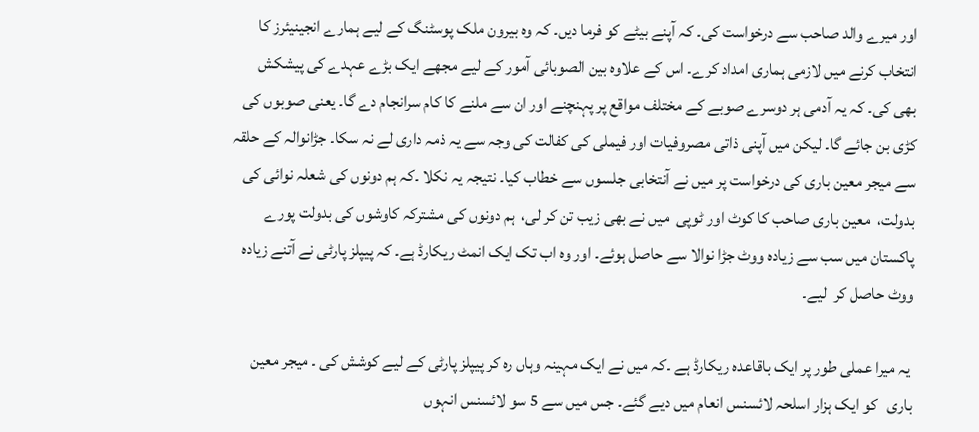اور میرے والد صاحب سے درخواست کی۔ کہ آپنے بیٹے کو فرما دیں۔ کہ وہ بیرون ملک پوسٹنگ کے لیے ہمارے انجینیئرز کا انتخاب کرنے میں لازمی ہماری امداد کرے۔ اس کے علاوہ بین الصوبائی آمور کے لیے مجھے ایک بڑے عہدے کی پیشکش بھی کی۔ کہ یہ آدمی ہر دوسرے صوبے کے مختلف مواقع پر پہنچنے اور ان سے ملنے کا کام سرانجام دے گا۔ یعنی صوبوں کی کڑی بن جائے گا۔ لیکن میں آپنی ذاتی مصروفیات اور فیملی کی کفالت کی وجہ سے یہ ذمہ داری لے نہ سکا۔ جڑانوالہ کے حلقہ سے میجر معین باری کی درخواست پر میں نے آنتخابی جلسوں سے خطاب کیا۔ نتیجہ یہ نکلا ۔کہ ہم دونوں کی شعلہ نوائی کی بدولت،  معین باری صاحب کا کوٹ اور ٹوپی  میں نے بھی زیب تن کر لی،  ہم دونوں کی مشترکہ کاوشوں کی بدولت پورے پاکستان میں سب سے زیادہ ووٹ جڑا نوالا سے حاصل ہوئے۔ اور وہ اب تک ایک انمٹ ریکارڈ ہے۔ کہ پیپلز پارٹی نے آتنے زیادہ ووٹ حاصل کر  لیے۔

 یہ میرا عملی طور پر ایک باقاعدہ ریکارڈ ہے ۔کہ میں نے ایک مہینہ وہاں رہ کر پیپلز پارٹی کے لیے کوشش کی ۔ میجر معین باری   کو ایک ہزار اسلحہ لائسنس انعام میں دیے گئے۔ جس میں سے 5 سو لائسنس انہوں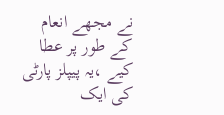نے مجھے انعام کے طور پر عطا کیے ،یہ پیپلز پارٹی کی ایک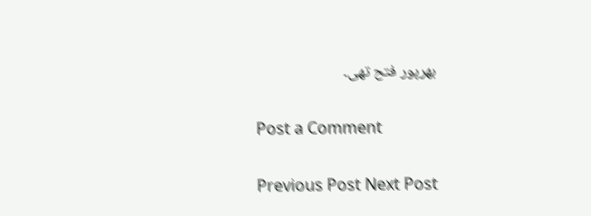بھرپور فتح تھی۔

Post a Comment

Previous Post Next Post